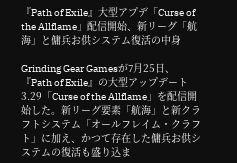『Path of Exile』大型アプデ「Curse of the Allflame」配信開始、新リーグ「航海」と傭兵お供システム復活の中身

Grinding Gear Gamesが7月25日、『Path of Exile』の大型アップデート3.29「Curse of the Allflame」を配信開始した。新リーグ要素「航海」と新クラフトシステム「オールフレイム・クラフト」に加え、かつて存在した傭兵お供システムの復活も盛り込ま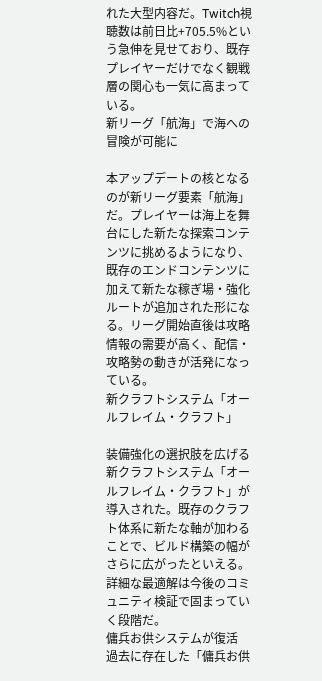れた大型内容だ。Twitch視聴数は前日比+705.5%という急伸を見せており、既存プレイヤーだけでなく観戦層の関心も一気に高まっている。
新リーグ「航海」で海への冒険が可能に

本アップデートの核となるのが新リーグ要素「航海」だ。プレイヤーは海上を舞台にした新たな探索コンテンツに挑めるようになり、既存のエンドコンテンツに加えて新たな稼ぎ場・強化ルートが追加された形になる。リーグ開始直後は攻略情報の需要が高く、配信・攻略勢の動きが活発になっている。
新クラフトシステム「オールフレイム・クラフト」

装備強化の選択肢を広げる新クラフトシステム「オールフレイム・クラフト」が導入された。既存のクラフト体系に新たな軸が加わることで、ビルド構築の幅がさらに広がったといえる。詳細な最適解は今後のコミュニティ検証で固まっていく段階だ。
傭兵お供システムが復活
過去に存在した「傭兵お供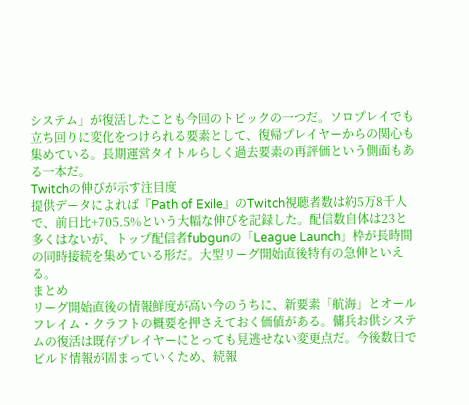システム」が復活したことも今回のトピックの一つだ。ソロプレイでも立ち回りに変化をつけられる要素として、復帰プレイヤーからの関心も集めている。長期運営タイトルらしく過去要素の再評価という側面もある一本だ。
Twitchの伸びが示す注目度
提供データによれば『Path of Exile』のTwitch視聴者数は約5万8千人で、前日比+705.5%という大幅な伸びを記録した。配信数自体は23と多くはないが、トップ配信者fubgunの「League Launch」枠が長時間の同時接続を集めている形だ。大型リーグ開始直後特有の急伸といえる。
まとめ
リーグ開始直後の情報鮮度が高い今のうちに、新要素「航海」とオールフレイム・クラフトの概要を押さえておく価値がある。傭兵お供システムの復活は既存プレイヤーにとっても見逃せない変更点だ。今後数日でビルド情報が固まっていくため、続報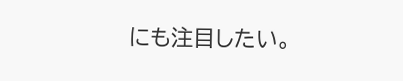にも注目したい。